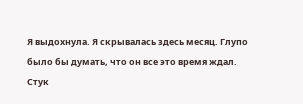Я выдохнула. Я скрывалась здесь месяц. Глупо было бы думать, что он все это время ждал.
Стук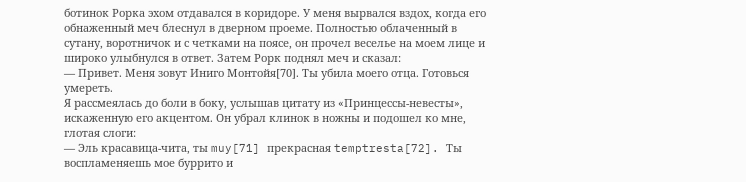ботинок Рорка эхом отдавался в коридоре. У меня вырвался вздох, когда его обнаженный меч блеснул в дверном проеме. Полностью облаченный в сутану, воротничок и с четками на поясе, он прочел веселье на моем лице и широко улыбнулся в ответ. Затем Рорк поднял меч и сказал:
— Привет. Меня зовут Иниго Монтойя[70]. Ты убила моего отца. Готовься умереть.
Я рассмеялась до боли в боку, услышав цитату из «Принцессы-невесты», искаженную его акцентом. Он убрал клинок в ножны и подошел ко мне, глотая слоги:
— Эль красавица-чита, ты muy[71] прекрасная temptresta[72]. Ты воспламеняешь мое буррито и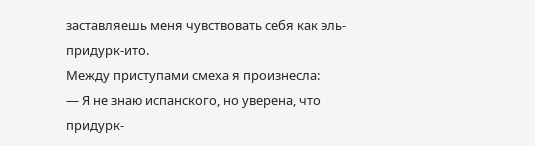заставляешь меня чувствовать себя как эль-придурк-ито.
Между приступами смеха я произнесла:
— Я не знаю испанского, но уверена, что придурк-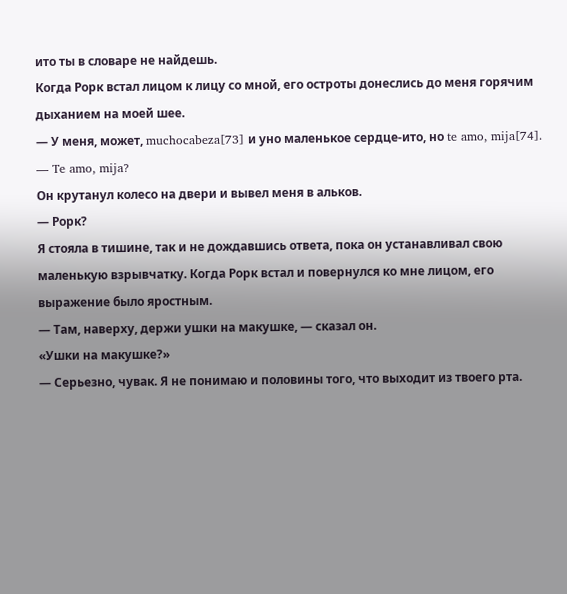ито ты в словаре не найдешь.
Когда Рорк встал лицом к лицу со мной, его остроты донеслись до меня горячим дыханием на моей шее.
— У меня, может, muchocabeza[73] и уно маленькое сердце-ито, но te amo, mija[74].
— Te amo, mija?
Он крутанул колесо на двери и вывел меня в альков.
— Рорк?
Я стояла в тишине, так и не дождавшись ответа, пока он устанавливал свою маленькую взрывчатку. Когда Рорк встал и повернулся ко мне лицом, его выражение было яростным.
— Там, наверху, держи ушки на макушке, — сказал он.
«Ушки на макушке?»
— Серьезно, чувак. Я не понимаю и половины того, что выходит из твоего рта.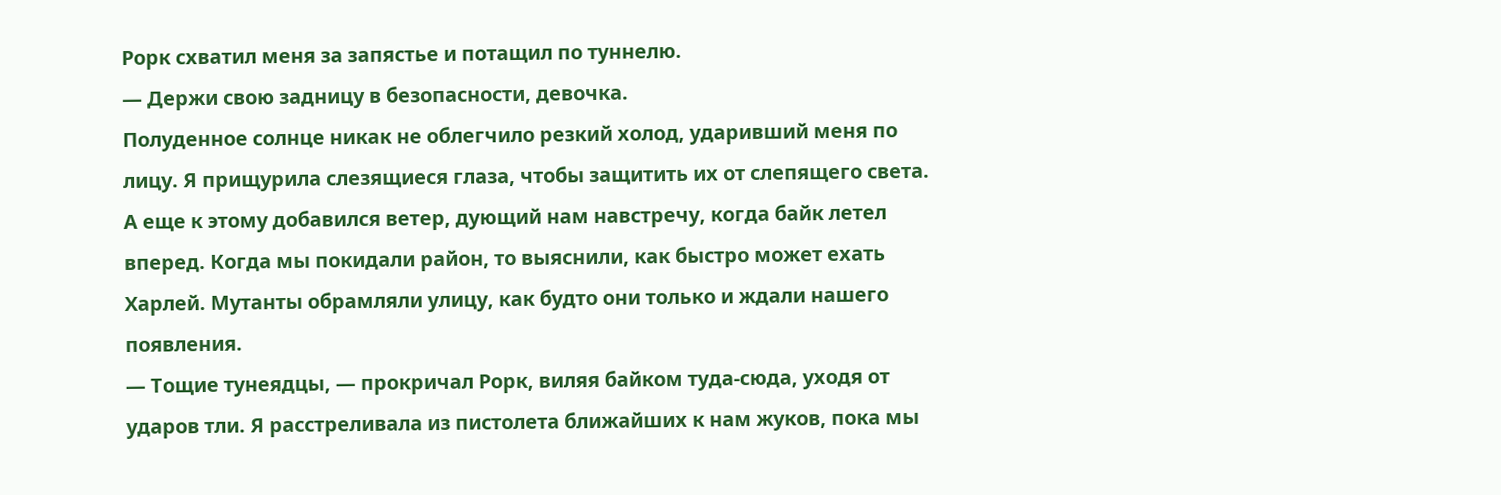Рорк схватил меня за запястье и потащил по туннелю.
— Держи свою задницу в безопасности, девочка.
Полуденное солнце никак не облегчило резкий холод, ударивший меня по лицу. Я прищурила слезящиеся глаза, чтобы защитить их от слепящего света. А еще к этому добавился ветер, дующий нам навстречу, когда байк летел вперед. Когда мы покидали район, то выяснили, как быстро может ехать Харлей. Мутанты обрамляли улицу, как будто они только и ждали нашего появления.
— Тощие тунеядцы, — прокричал Рорк, виляя байком туда-сюда, уходя от ударов тли. Я расстреливала из пистолета ближайших к нам жуков, пока мы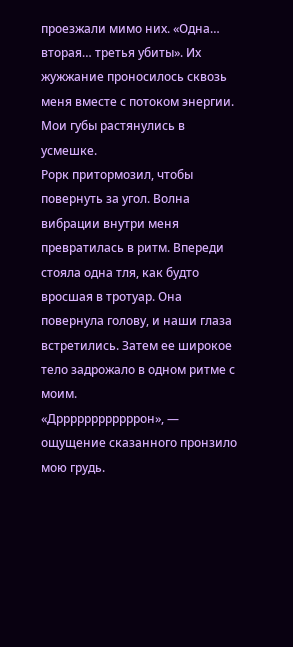проезжали мимо них. «Одна… вторая… третья убиты». Их жужжание проносилось сквозь меня вместе с потоком энергии. Мои губы растянулись в усмешке.
Рорк притормозил, чтобы повернуть за угол. Волна вибрации внутри меня превратилась в ритм. Впереди стояла одна тля, как будто вросшая в тротуар. Она повернула голову, и наши глаза встретились. Затем ее широкое тело задрожало в одном ритме с моим.
«Дррррррррррррон», — ощущение сказанного пронзило мою грудь.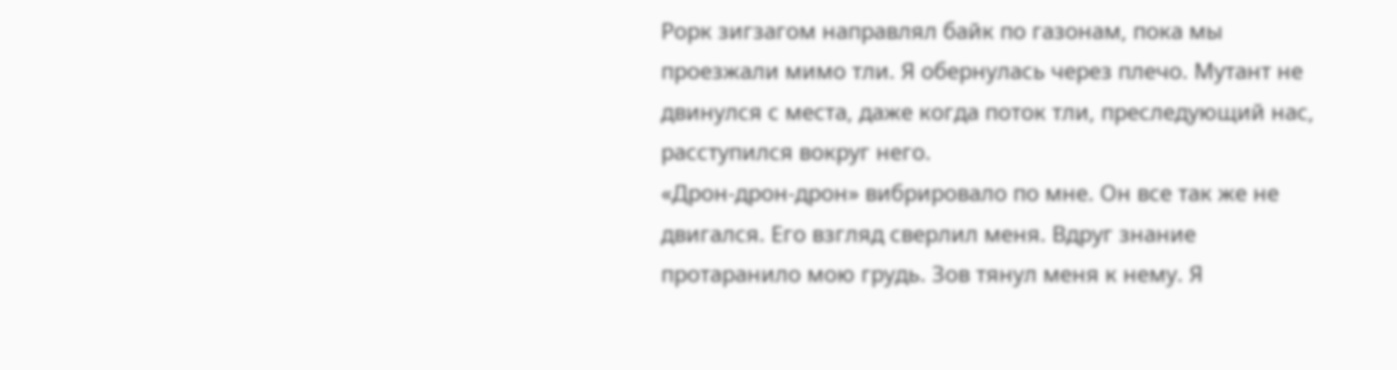Рорк зигзагом направлял байк по газонам, пока мы проезжали мимо тли. Я обернулась через плечо. Мутант не двинулся с места, даже когда поток тли, преследующий нас, расступился вокруг него.
«Дрон-дрон-дрон» вибрировало по мне. Он все так же не двигался. Его взгляд сверлил меня. Вдруг знание протаранило мою грудь. Зов тянул меня к нему. Я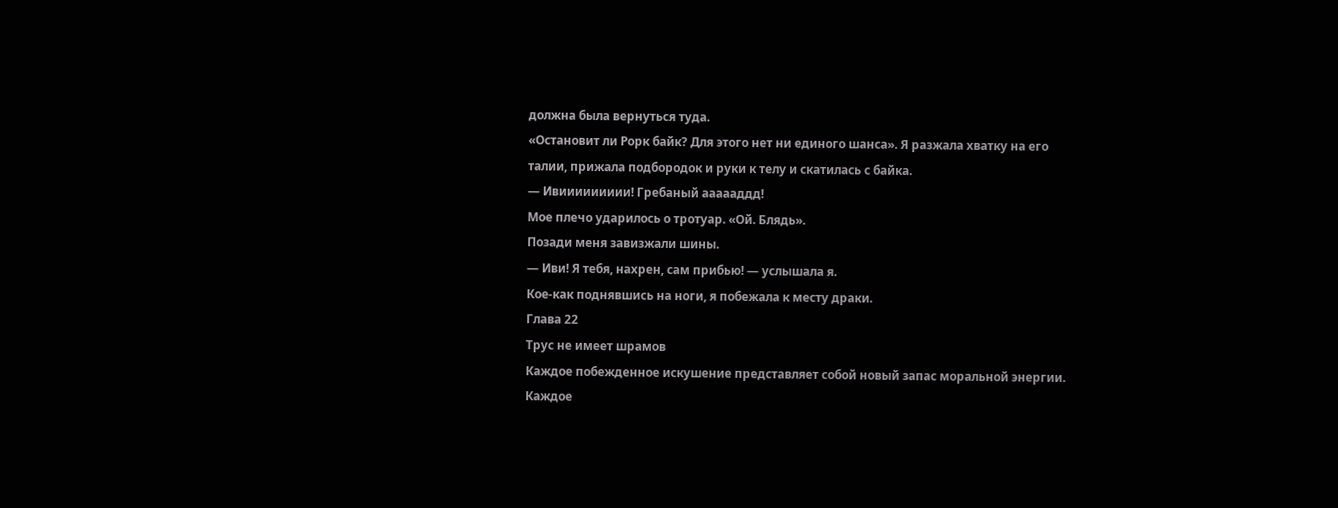должна была вернуться туда.
«Остановит ли Рорк байк? Для этого нет ни единого шанса». Я разжала хватку на его талии, прижала подбородок и руки к телу и скатилась с байка.
— Ивиииииииии! Гребаный аааааддд!
Мое плечо ударилось о тротуар. «Ой. Блядь».
Позади меня завизжали шины.
— Иви! Я тебя, нахрен, сам прибью! — услышала я.
Кое-как поднявшись на ноги, я побежала к месту драки.
Глава 22
Трус не имеет шрамов
Каждое побежденное искушение представляет собой новый запас моральной энергии.
Каждое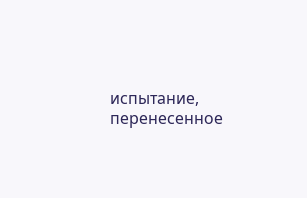испытание, перенесенное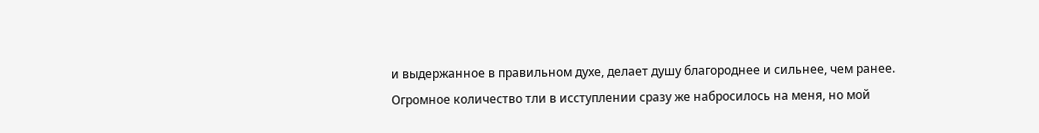и выдержанное в правильном духе, делает душу благороднее и сильнее, чем ранее.
Огромное количество тли в исступлении сразу же набросилось на меня, но мой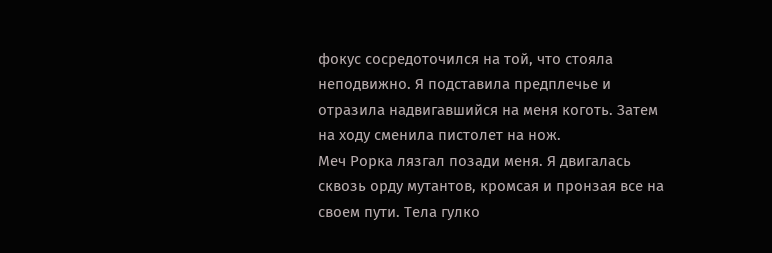фокус сосредоточился на той, что стояла неподвижно. Я подставила предплечье и отразила надвигавшийся на меня коготь. Затем на ходу сменила пистолет на нож.
Меч Рорка лязгал позади меня. Я двигалась сквозь орду мутантов, кромсая и пронзая все на своем пути. Тела гулко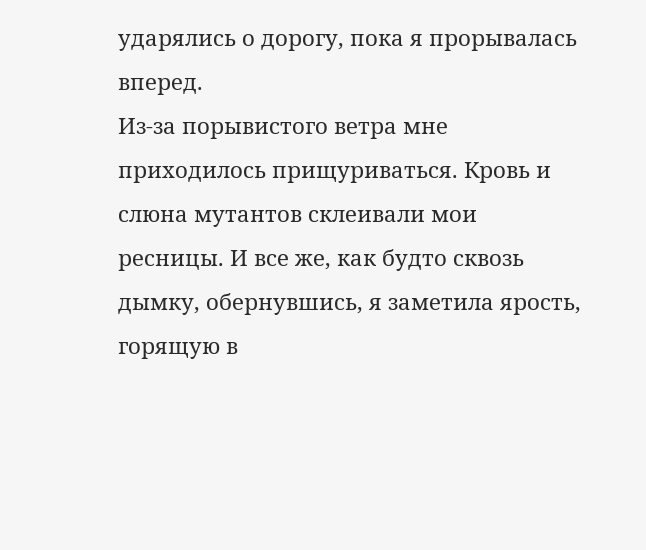ударялись о дорогу, пока я прорывалась вперед.
Из-за порывистого ветра мне приходилось прищуриваться. Кровь и слюна мутантов склеивали мои ресницы. И все же, как будто сквозь дымку, обернувшись, я заметила ярость, горящую в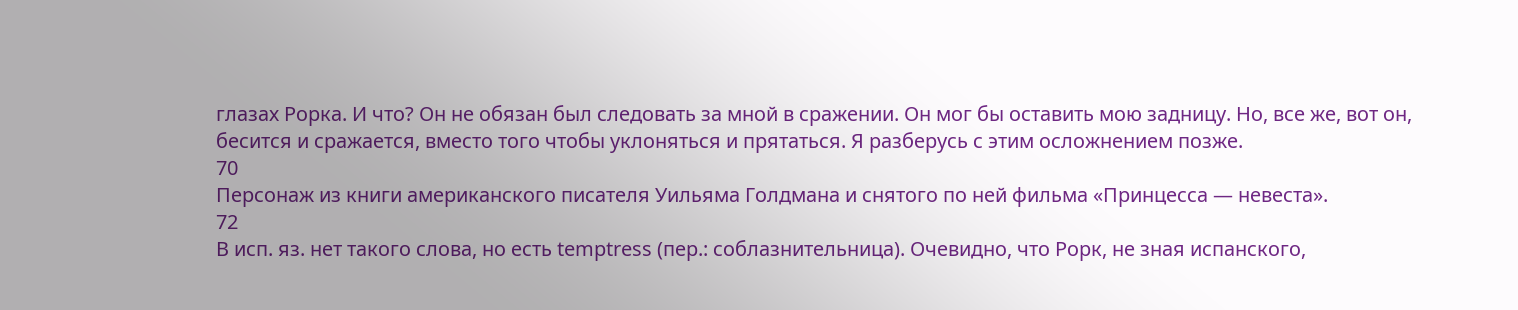глазах Рорка. И что? Он не обязан был следовать за мной в сражении. Он мог бы оставить мою задницу. Но, все же, вот он, бесится и сражается, вместо того чтобы уклоняться и прятаться. Я разберусь с этим осложнением позже.
70
Персонаж из книги американского писателя Уильяма Голдмана и снятого по ней фильма «Принцесса — невеста».
72
В исп. яз. нет такого слова, но есть temptress (пер.: соблазнительница). Очевидно, что Рорк, не зная испанского,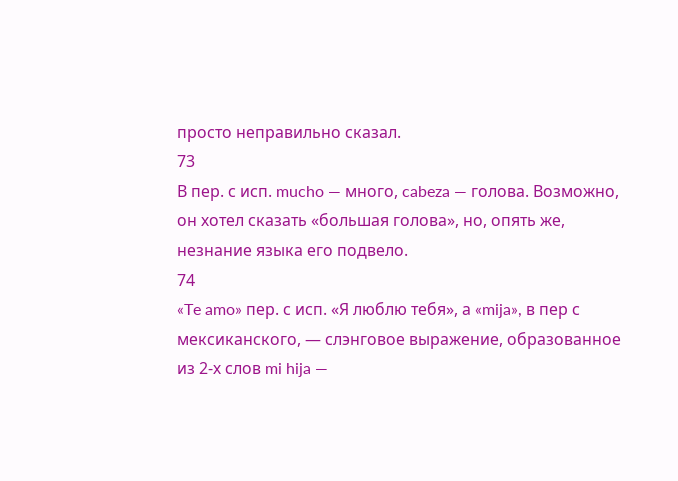просто неправильно сказал.
73
В пер. с исп. mucho — много, cabeza — голова. Возможно, он хотел сказать «большая голова», но, опять же, незнание языка его подвело.
74
«Te amo» пер. с исп. «Я люблю тебя», а «mija», в пер с мексиканского, — слэнговое выражение, образованное из 2-х слов mi hija —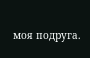моя подруга.